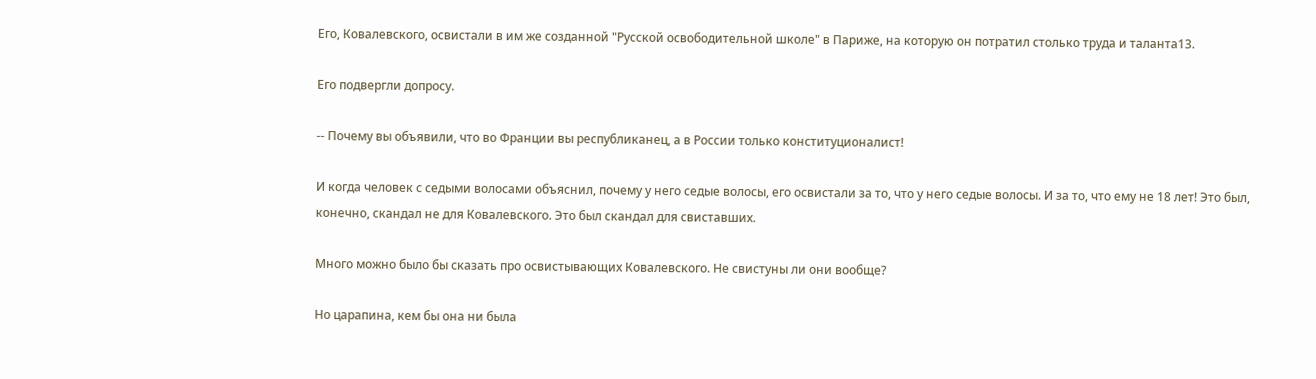Его, Ковалевского, освистали в им же созданной "Русской освободительной школе" в Париже, на которую он потратил столько труда и таланта13.

Его подвергли допросу.

-- Почему вы объявили, что во Франции вы республиканец, а в России только конституционалист!

И когда человек с седыми волосами объяснил, почему у него седые волосы, его освистали за то, что у него седые волосы. И за то, что ему не 18 лет! Это был, конечно, скандал не для Ковалевского. Это был скандал для свиставших.

Много можно было бы сказать про освистывающих Ковалевского. Не свистуны ли они вообще?

Но царапина, кем бы она ни была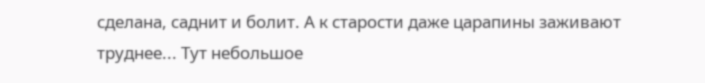сделана, саднит и болит. А к старости даже царапины заживают труднее... Тут небольшое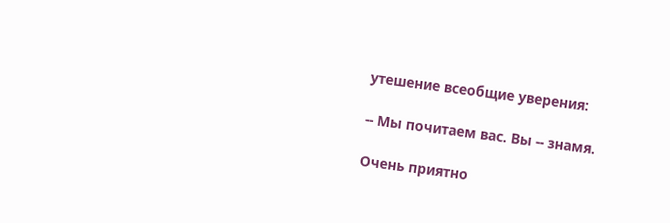утешение всеобщие уверения:

-- Мы почитаем вас. Вы -- знамя.

Очень приятно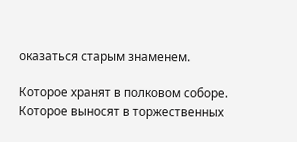оказаться старым знаменем.

Которое хранят в полковом соборе. Которое выносят в торжественных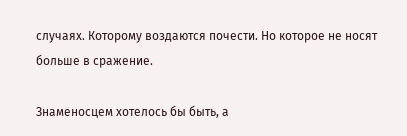случаях. Которому воздаются почести. Но которое не носят больше в сражение.

Знаменосцем хотелось бы быть, а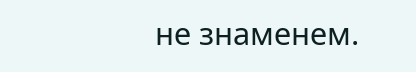не знаменем.